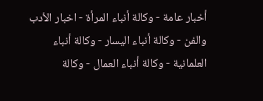أخبار عامة - وكالة أنباء المرأة - اخبار الأدب والفن - وكالة أنباء اليسار - وكالة أنباء العلمانية - وكالة أنباء العمال - وكالة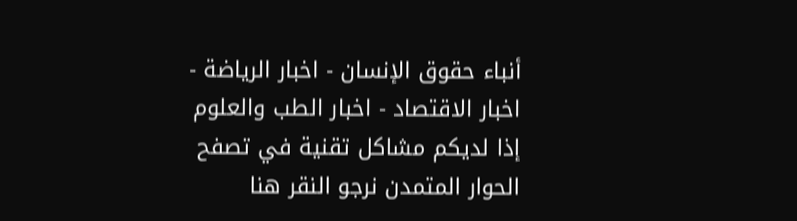أنباء حقوق الإنسان - اخبار الرياضة - اخبار الاقتصاد - اخبار الطب والعلوم
إذا لديكم مشاكل تقنية في تصفح الحوار المتمدن نرجو النقر هنا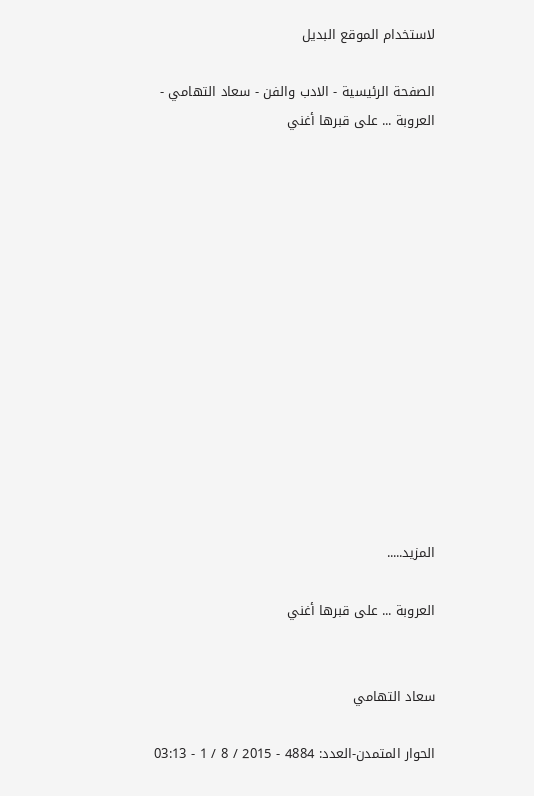لاستخدام الموقع البديل

الصفحة الرئيسية - الادب والفن - سعاد التهامي - العروبة ... على قبرها أغني














المزيد.....

العروبة ... على قبرها أغني


سعاد التهامي

الحوار المتمدن-العدد: 4884 - 2015 / 8 / 1 - 03:13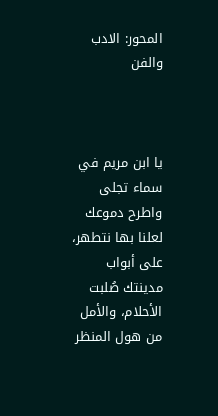المحور: الادب والفن



يا ابن مريم في سماء تجلى واطرح دموعك لعلنا بها نتطهر، على أبواب مدينتك صُلبت الأحلام، والأمل من هول المنظر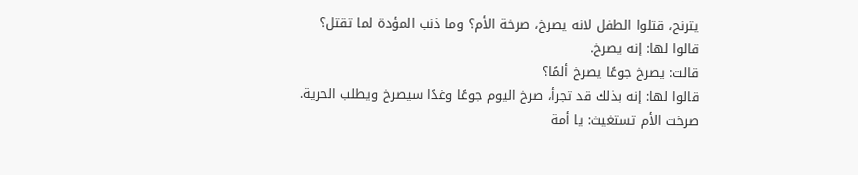يترنح، قتلوا الطفل لانه يصرخ، صرخة الأم؟ وما ذنب المؤدة لما تقتل؟
قالوا لها: إنه يصرخ.
قالت: يصرخ جوعًا يصرخ ألمًا؟
قالوا لها: إنه بذلك قد تجرأ، صرخ اليوم جوعًا وغدًا سيصرخ ويطلب الحرية.
صرخت الأم تستغيث: يا أمة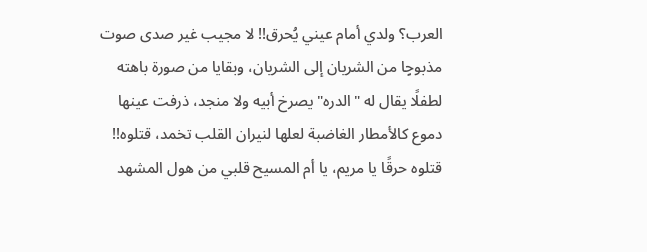العرب؟ ولدي أمام عيني يُحرق!! لا مجيب غير صدى صوت مذبوحٍا من الشريان إلى الشريان، وبقايا من صورة باهته لطفلًا يقال له "الدره" يصرخ أبيه ولا منجد، ذرفت عينها دموع كالأمطار الغاضبة لعلها لنيران القلب تخمد، قتلوه!! قتلوه حرقًا يا مريم، يا أم المسيح قلبي من هول المشهد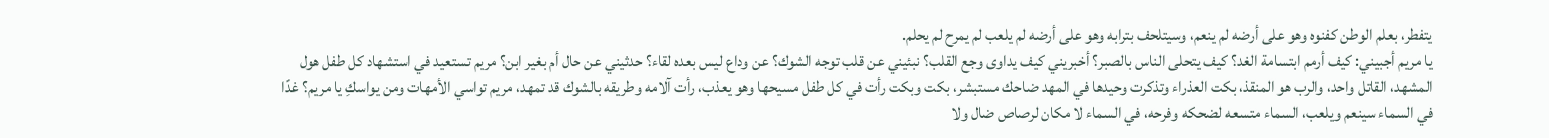يتفطر، بعلم الوطن كفنوه وهو على أرضه لم ينعم، وسيتلحف بترابه وهو على أرضه لم يلعب لم يمرح لم يحلم.
يا مريم أجبيني: كيف أرمم ابتسامة الغد؟ كيف يتحلى الناس بالصبر؟ أخبريني كيف يداوى وجع القلب؟ نبئيني عن قلب توجه الشوك؟ عن وداع ليس بعده لقاء؟ حدثيني عن حال أم بغير ابن؟ مريم تستعيد في استشهاد كل طفل هول المشهد، القاتل واحد، والرب هو المنقذ، بكت العذراء وتذكرت وحيدها في المهد ضاحك مستبشر، بكت وبكت رأت في كل طفل مسيحها وهو يعذب، رأت آلامه وطريقه بالشوك قد تمهد، مريم تواسي الأمهات ومن يواسكِ يا مريم؟ غدًا في السماء سينعم ويلعب، السماء متسعه لضحكه وفرحه، في السماء لا مكان لرصاص ضال ولا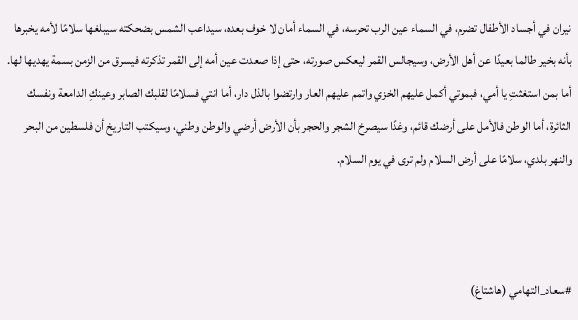نيران في أجساد الأطفال تضرم، في السماء عين الرب تحرسه، في السماء أمان لا خوف بعده، سيداعب الشمس بضحكته سيبلغها سلامًا لأمه يخبرها بأنه بخير طالما بعيدًا عن أهل الأرض، وسيجالس القمر ليعكس صورته، حتى إذا صعدت عين أمه إلى القمر تذكرته فيسرق من الزمن بسمة يهديها لها.
أما بمن استغثتِ يا أمي، فبموتي أكمل عليهم الخزي واتمم عليهم العار وارتضوا بالذل دار، أما انتي فسلامًا لقلبك الصابر وعينكِ الدامعة ونفسك الثائرة، أما الوطن فالأمل على أرضك قائم، وغدًا سيصرخ الشجر والحجر بأن الأرض أرضي والوطن وطني، وسيكتب التاريخ أن فلسطين من البحر والنهر بلدي، سلامًا على أرض السلام ولم ترى في يوم السلام.



#سعاد_التهامي (هاشتاغ)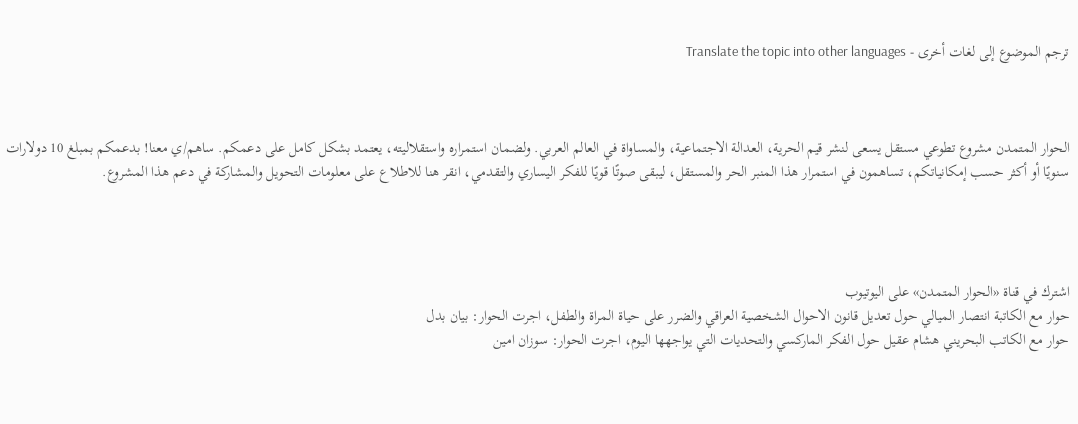ترجم الموضوع إلى لغات أخرى - Translate the topic into other languages



الحوار المتمدن مشروع تطوعي مستقل يسعى لنشر قيم الحرية، العدالة الاجتماعية، والمساواة في العالم العربي. ولضمان استمراره واستقلاليته، يعتمد بشكل كامل على دعمكم. ساهم/ي معنا! بدعمكم بمبلغ 10 دولارات سنويًا أو أكثر حسب إمكانياتكم، تساهمون في استمرار هذا المنبر الحر والمستقل، ليبقى صوتًا قويًا للفكر اليساري والتقدمي، انقر هنا للاطلاع على معلومات التحويل والمشاركة في دعم هذا المشروع.




اشترك في قناة «الحوار المتمدن» على اليوتيوب
حوار مع الكاتبة انتصار الميالي حول تعديل قانون الاحوال الشخصية العراقي والضرر على حياة المراة والطفل، اجرت الحوار: بيان بدل
حوار مع الكاتب البحريني هشام عقيل حول الفكر الماركسي والتحديات التي يواجهها اليوم، اجرت الحوار: سوزان امين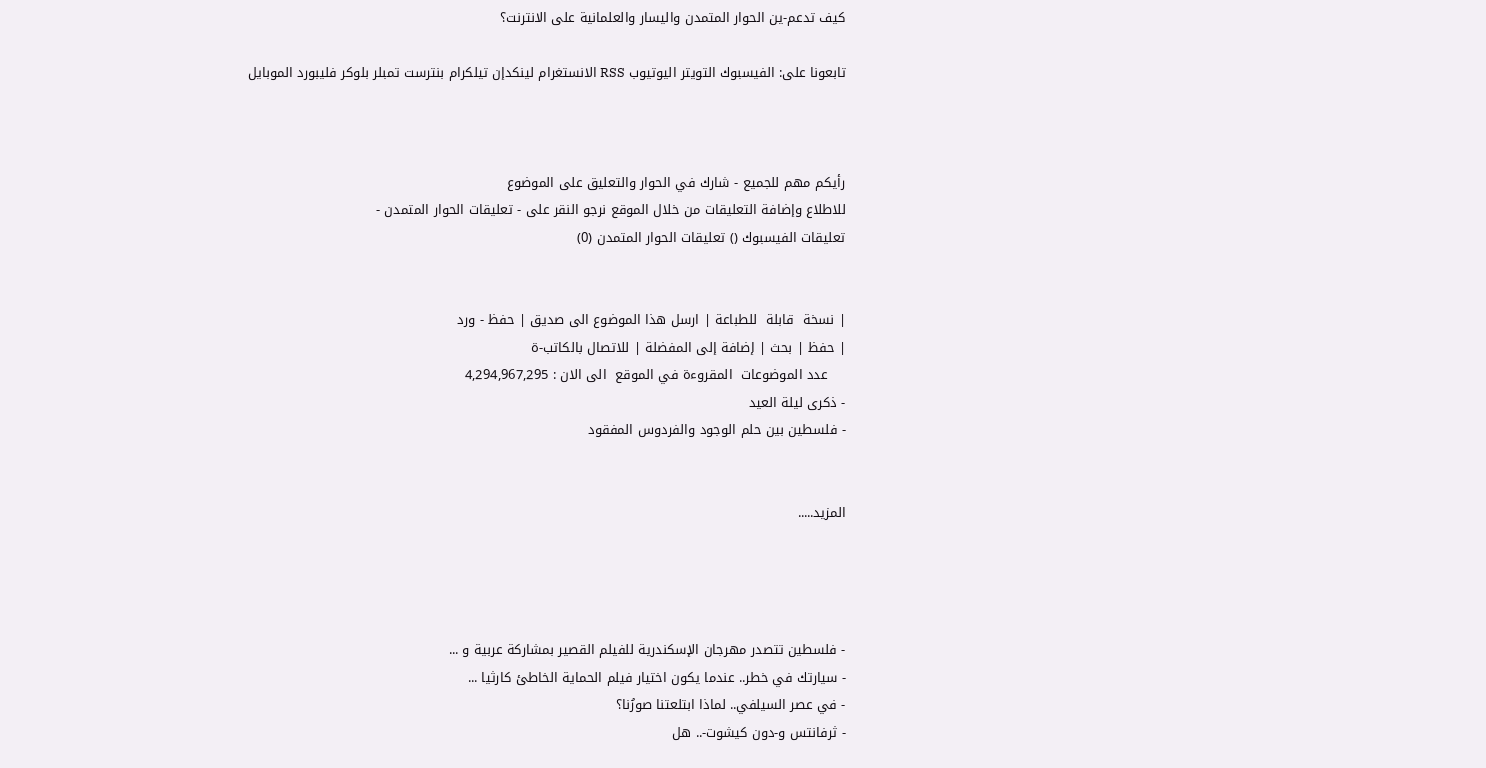كيف تدعم-ين الحوار المتمدن واليسار والعلمانية على الانترنت؟

تابعونا على: الفيسبوك التويتر اليوتيوب RSS الانستغرام لينكدإن تيلكرام بنترست تمبلر بلوكر فليبورد الموبايل



رأيكم مهم للجميع - شارك في الحوار والتعليق على الموضوع
للاطلاع وإضافة التعليقات من خلال الموقع نرجو النقر على - تعليقات الحوار المتمدن -
تعليقات الفيسبوك () تعليقات الحوار المتمدن (0)


| نسخة  قابلة  للطباعة | ارسل هذا الموضوع الى صديق | حفظ - ورد
| حفظ | بحث | إضافة إلى المفضلة | للاتصال بالكاتب-ة
    عدد الموضوعات  المقروءة في الموقع  الى الان : 4,294,967,295
- ذكرى ليلة العيد
- فلسطين بين حلم الوجود والفردوس المفقود


المزيد.....




- فلسطين تتصدر مهرجان الإسكندرية للفيلم القصير بمشاركة عربية و ...
- سيارتك في خطر.. عندما يكون اختيار فيلم الحماية الخاطئ كارثيا ...
- في عصر السيلفي.. لماذا ابتلعتنا صورُنا؟
- ثرفانتس و-دون كيشوت-.. هل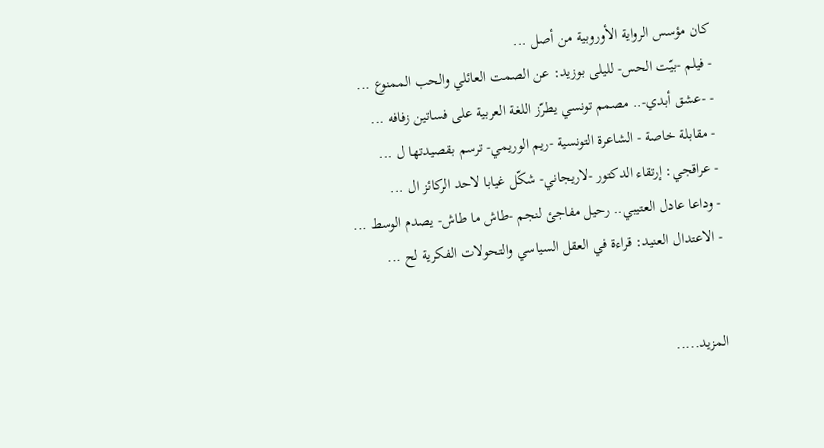كان مؤسس الرواية الأوروبية من أصل ...
- فيلم -بيّت الحس- لليلى بوزيد: عن الصمت العائلي والحب الممنوع ...
- -عشق أبدي-.. مصمم تونسي يطرّز اللغة العربية على فساتين زفافه ...
- مقابلة خاصة - الشاعرة التونسية -ريم الوريمي- ترسم بقصيدتها ل ...
- عراقجي: إرتقاء الدكتور -لاريجاني- شكّل غيابا لاحد الركائز ال ...
- وداعا عادل العتيبي.. رحيل مفاجئ لنجم -طاش ما طاش- يصدم الوسط ...
- الاعتدال العنيد: قراءة في العقل السياسي والتحولات الفكرية لح ...


المزيد.....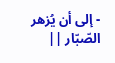- إلى أن يُزهر الصّبّار ||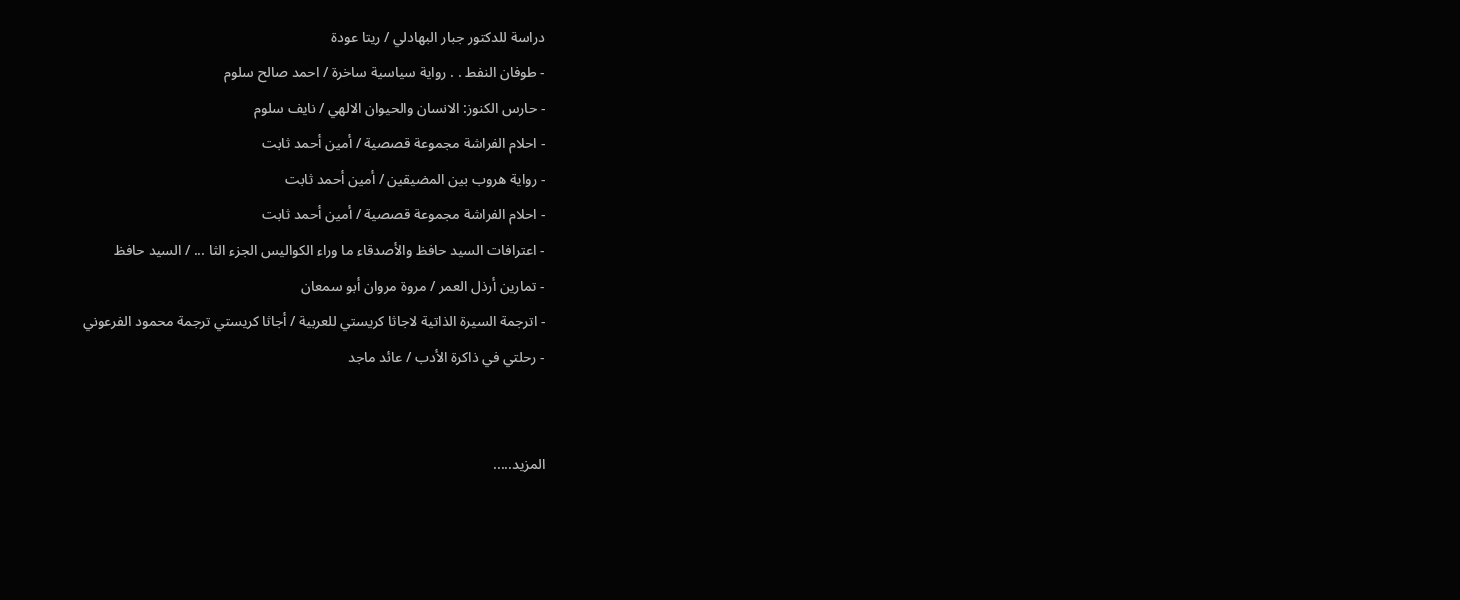دراسة للدكتور جبار البهادلي / ريتا عودة
- طوفان النفط . . رواية سياسية ساخرة / احمد صالح سلوم
- حارس الكنوز: الانسان والحيوان الالهي / نايف سلوم
- احلام الفراشة مجموعة قصصية / أمين أحمد ثابت
- رواية هروب بين المضيقين / أمين أحمد ثابت
- احلام الفراشة مجموعة قصصية / أمين أحمد ثابت
- اعترافات السيد حافظ والأصدقاء ما وراء الكواليس الجزء الثا ... / السيد حافظ
- تمارين أرذل العمر / مروة مروان أبو سمعان
- اترجمة السيرة الذاتية لاجاثا كريستي للعربية / أجاثا كريستي ترجمة محمود الفرعوني
- رحلتي في ذاكرة الأدب / عائد ماجد


المزيد.....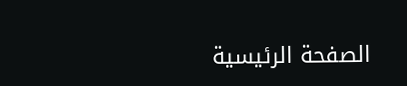الصفحة الرئيسية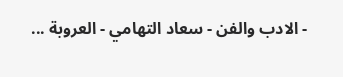- الادب والفن - سعاد التهامي - العروبة ...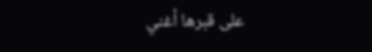على قبرها أغني